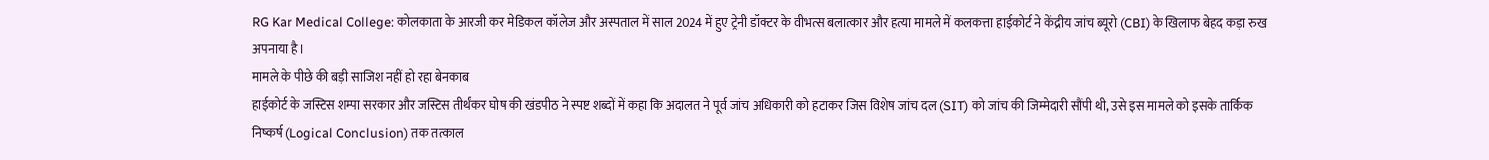RG Kar Medical College: कोलकाता के आरजी कर मेडिकल कॉलेज और अस्पताल में साल 2024 में हुए ट्रेनी डॉक्टर के वीभत्स बलात्कार और हत्या मामले में कलकत्ता हाईकोर्ट ने केंद्रीय जांच ब्यूरो (CBI) के खिलाफ बेहद कड़ा रुख अपनाया है।
मामले के पीछे की बड़ी साजिश नहीं हो रहा बेनकाब
हाईकोर्ट के जस्टिस शम्पा सरकार और जस्टिस तीर्थंकर घोष की खंडपीठ ने स्पष्ट शब्दों में कहा कि अदालत ने पूर्व जांच अधिकारी को हटाकर जिस विशेष जांच दल (SIT) को जांच की जिम्मेदारी सौंपी थी, उसे इस मामले को इसके तार्किक निष्कर्ष (Logical Conclusion) तक तत्काल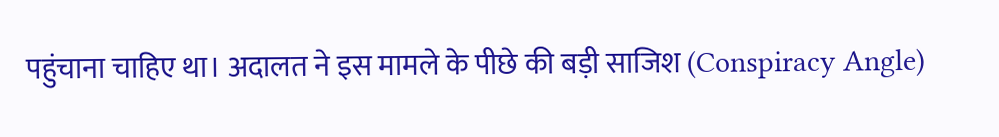पहुंचाना चाहिए था। अदालत ने इस मामले के पीछे की बड़ी साजिश (Conspiracy Angle)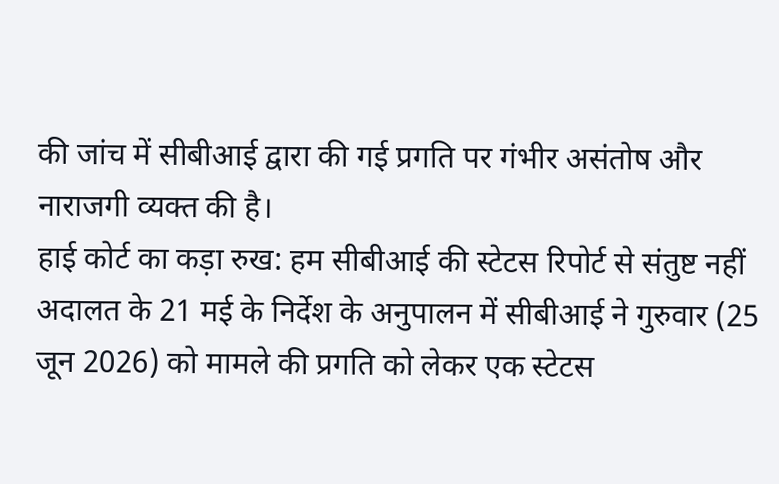की जांच में सीबीआई द्वारा की गई प्रगति पर गंभीर असंतोष और नाराजगी व्यक्त की है।
हाई कोर्ट का कड़ा रुख: हम सीबीआई की स्टेटस रिपोर्ट से संतुष्ट नहीं
अदालत के 21 मई के निर्देश के अनुपालन में सीबीआई ने गुरुवार (25 जून 2026) को मामले की प्रगति को लेकर एक स्टेटस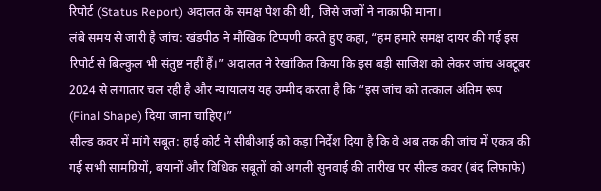रिपोर्ट (Status Report) अदालत के समक्ष पेश की थी, जिसे जजों ने नाकाफी माना।
लंबे समय से जारी है जांच: खंडपीठ ने मौखिक टिप्पणी करते हुए कहा, “हम हमारे समक्ष दायर की गई इस रिपोर्ट से बिल्कुल भी संतुष्ट नहीं हैं।” अदालत ने रेखांकित किया कि इस बड़ी साजिश को लेकर जांच अक्टूबर 2024 से लगातार चल रही है और न्यायालय यह उम्मीद करता है कि “इस जांच को तत्काल अंतिम रूप (Final Shape) दिया जाना चाहिए।”
सील्ड कवर में मांगे सबूत: हाई कोर्ट ने सीबीआई को कड़ा निर्देश दिया है कि वे अब तक की जांच में एकत्र की गई सभी सामग्रियों, बयानों और विधिक सबूतों को अगली सुनवाई की तारीख पर सील्ड कवर (बंद लिफाफे)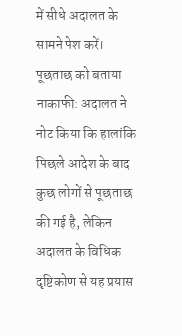में सीधे अदालत के सामने पेश करें।
पूछताछ को बताया नाकाफी: अदालत ने नोट किया कि हालांकि पिछले आदेश के बाद कुछ लोगों से पूछताछ की गई है, लेकिन अदालत के विधिक दृष्टिकोण से यह प्रयास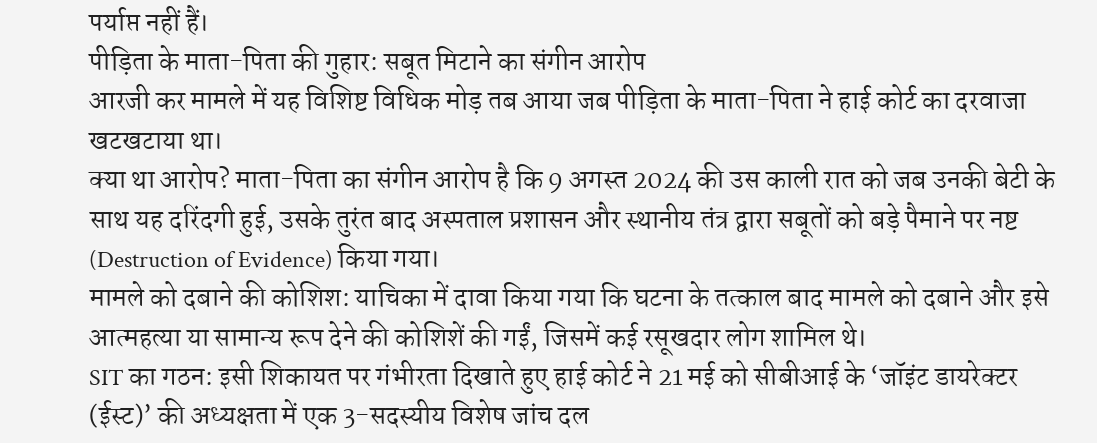पर्याप्त नहीं हैं।
पीड़िता के माता-पिता की गुहार: सबूत मिटाने का संगीन आरोप
आरजी कर मामले में यह विशिष्ट विधिक मोड़ तब आया जब पीड़िता के माता-पिता ने हाई कोर्ट का दरवाजा खटखटाया था।
क्या था आरोप? माता-पिता का संगीन आरोप है कि 9 अगस्त 2024 की उस काली रात को जब उनकी बेटी के साथ यह दरिंदगी हुई, उसके तुरंत बाद अस्पताल प्रशासन और स्थानीय तंत्र द्वारा सबूतों को बड़े पैमाने पर नष्ट (Destruction of Evidence) किया गया।
मामले को दबाने की कोशिश: याचिका में दावा किया गया कि घटना के तत्काल बाद मामले को दबाने और इसे आत्महत्या या सामान्य रूप देने की कोशिशें की गईं, जिसमें कई रसूखदार लोग शामिल थे।
SIT का गठन: इसी शिकायत पर गंभीरता दिखाते हुए हाई कोर्ट ने 21 मई को सीबीआई के ‘जॉइंट डायरेक्टर (ईस्ट)’ की अध्यक्षता में एक 3-सदस्यीय विशेष जांच दल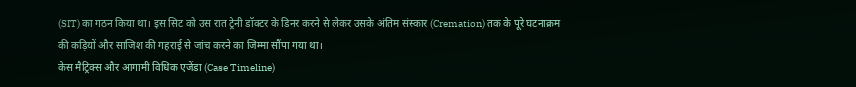(SIT) का गठन किया था। इस सिट को उस रात ट्रेनी डॉक्टर के डिनर करने से लेकर उसके अंतिम संस्कार (Cremation) तक के पूरे घटनाक्रम की कड़ियों और साजिश की गहराई से जांच करने का जिम्मा सौंपा गया था।
केस मैट्रिक्स और आगामी विधिक एजेंडा (Case Timeline)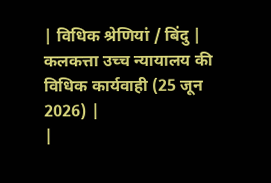| विधिक श्रेणियां / बिंदु | कलकत्ता उच्च न्यायालय की विधिक कार्यवाही (25 जून 2026) |
|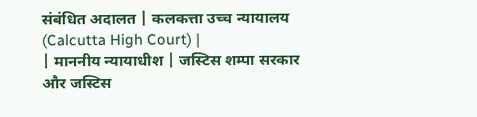संबंधित अदालत | कलकत्ता उच्च न्यायालय (Calcutta High Court) |
| माननीय न्यायाधीश | जस्टिस शम्पा सरकार और जस्टिस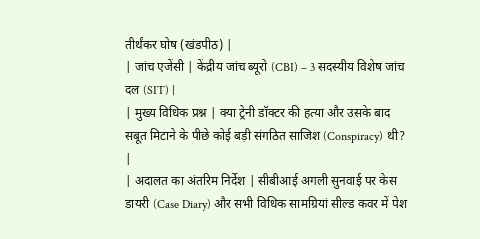तीर्थंकर घोष (खंडपीठ) |
| जांच एजेंसी | केंद्रीय जांच ब्यूरो (CBI) – 3 सदस्यीय विशेष जांच दल (SIT) |
| मुख्य विधिक प्रश्न | क्या ट्रेनी डॉक्टर की हत्या और उसके बाद सबूत मिटाने के पीछे कोई बड़ी संगठित साजिश (Conspiracy) थी? |
| अदालत का अंतरिम निर्देश | सीबीआई अगली सुनवाई पर केस डायरी (Case Diary) और सभी विधिक सामग्रियां सील्ड कवर में पेश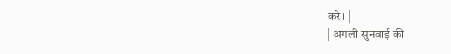करे। |
| अगली सुनवाई की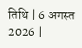तिथि | 6 अगस्त 2026 |